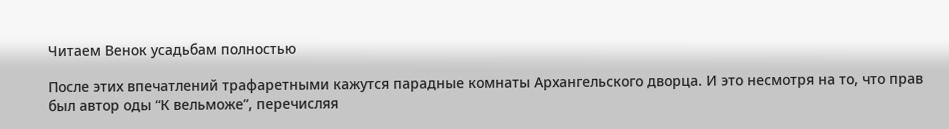Читаем Венок усадьбам полностью

После этих впечатлений трафаретными кажутся парадные комнаты Архангельского дворца. И это несмотря на то, что прав был автор оды “К вельможе”, перечисляя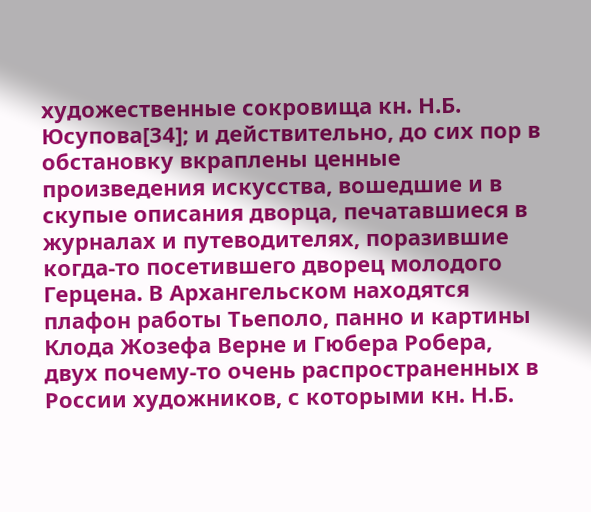художественные сокровища кн. Н.Б. Юсупова[34]; и действительно, до сих пор в обстановку вкраплены ценные произведения искусства, вошедшие и в скупые описания дворца, печатавшиеся в журналах и путеводителях, поразившие когда-то посетившего дворец молодого Герцена. В Архангельском находятся плафон работы Тьеполо, панно и картины Клода Жозефа Верне и Гюбера Робера, двух почему-то очень распространенных в России художников, с которыми кн. Н.Б.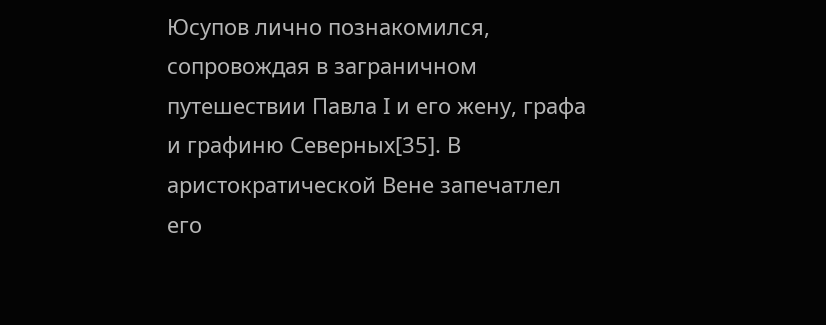Юсупов лично познакомился, сопровождая в заграничном путешествии Павла I и его жену, графа и графиню Северных[35]. В аристократической Вене запечатлел его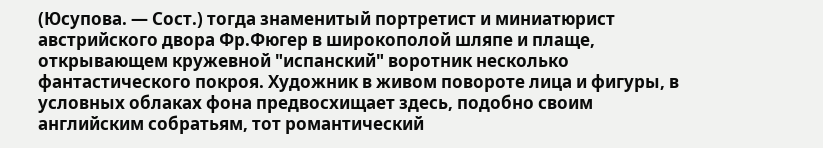(Юсупова. — Сост.) тогда знаменитый портретист и миниатюрист австрийского двора Фр.Фюгер в широкополой шляпе и плаще, открывающем кружевной "испанский" воротник несколько фантастического покроя. Художник в живом повороте лица и фигуры, в условных облаках фона предвосхищает здесь, подобно своим английским собратьям, тот романтический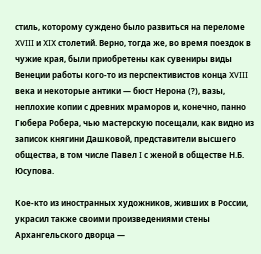стиль, которому суждено было развиться на переломе XVIII и XIX столетий. Верно, тогда же, во время поездок в чужие края, были приобретены как сувениры виды Венеции работы кого-то из перспективистов конца XVIII века и некоторые антики — бюст Нерона (?), вазы, неплохие копии с древних мраморов и, конечно, панно Гюбера Робера, чью мастерскую посещали, как видно из записок княгини Дашковой, представители высшего общества, в том числе Павел I с женой в обществе Н.Б. Юсупова.

Кое-кто из иностранных художников, живших в России, украсил также своими произведениями стены Архангельского дворца —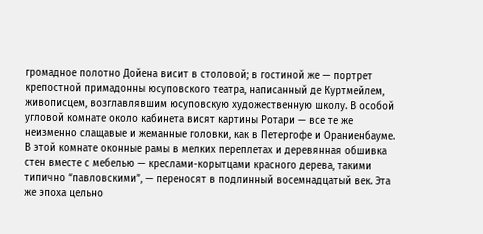громадное полотно Дойена висит в столовой; в гостиной же — портрет крепостной примадонны юсуповского театра, написанный де Куртмейлем, живописцем, возглавлявшим юсуповскую художественную школу. В особой угловой комнате около кабинета висят картины Ротари — все те же неизменно слащавые и жеманные головки, как в Петергофе и Ораниенбауме. В этой комнате оконные рамы в мелких переплетах и деревянная обшивка стен вместе с мебелью — креслами-корытцами красного дерева, такими типично “павловскими”, — переносят в подлинный восемнадцатый век. Эта же эпоха цельно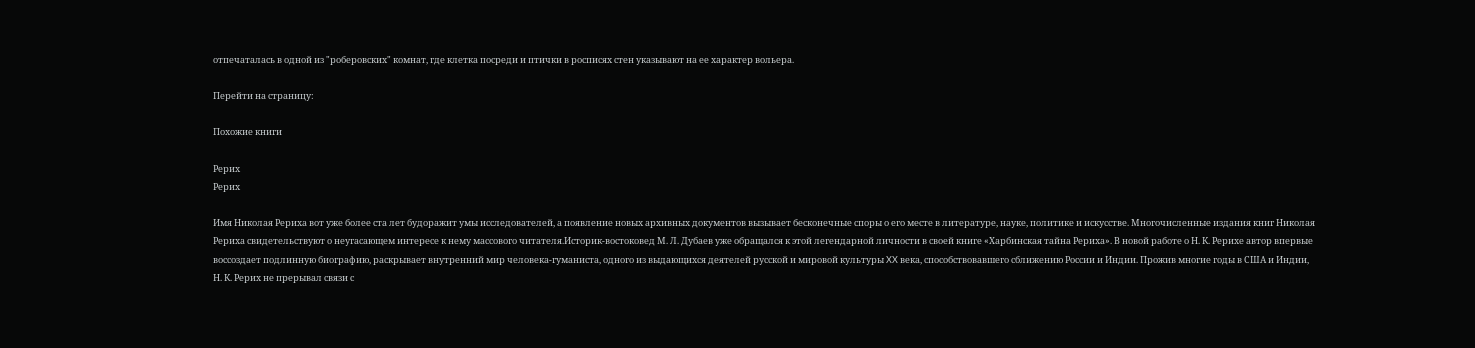отпечаталась в одной из "роберовских" комнат, где клетка посреди и птички в росписях стен указывают на ее характер вольера.

Перейти на страницу:

Похожие книги

Рерих
Рерих

Имя Николая Рериха вот уже более ста лет будоражит умы исследователей, а появление новых архивных документов вызывает бесконечные споры о его месте в литературе, науке, политике и искусстве. Многочисленные издания книг Николая Рериха свидетельствуют о неугасающем интересе к нему массового читателя.Историк-востоковед М. Л. Дубаев уже обращался к этой легендарной личности в своей книге «Харбинская тайна Рериха». В новой работе о Н. К. Рерихе автор впервые воссоздает подлинную биографию, раскрывает внутренний мир человека-гуманиста, одного из выдающихся деятелей русской и мировой культуры XX века, способствовавшего сближению России и Индии. Прожив многие годы в США и Индии, Н. К. Рерих не прерывал связи с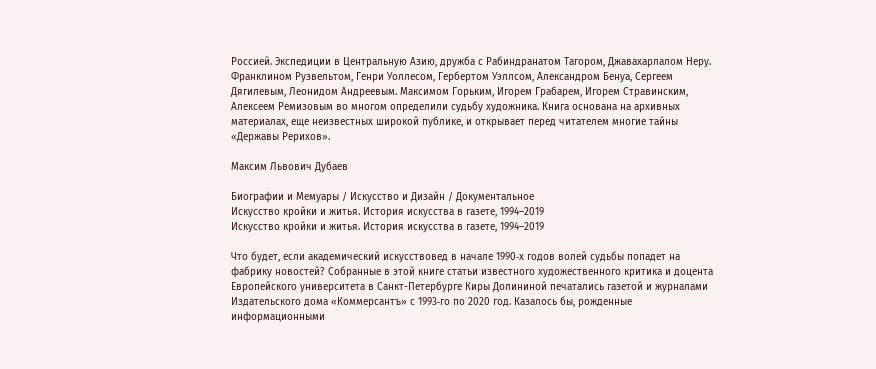Россией. Экспедиции в Центральную Азию, дружба с Рабиндранатом Тагором, Джавахарлалом Неру. Франклином Рузвельтом, Генри Уоллесом, Гербертом Уэллсом, Александром Бенуа, Сергеем Дягилевым, Леонидом Андреевым. Максимом Горьким, Игорем Грабарем, Игорем Стравинским, Алексеем Ремизовым во многом определили судьбу художника. Книга основана на архивных материалах, еще неизвестных широкой публике, и открывает перед читателем многие тайны «Державы Рерихов».

Максим Львович Дубаев

Биографии и Мемуары / Искусство и Дизайн / Документальное
Искусство кройки и житья. История искусства в газете, 1994–2019
Искусство кройки и житья. История искусства в газете, 1994–2019

Что будет, если академический искусствовед в начале 1990‐х годов волей судьбы попадет на фабрику новостей? Собранные в этой книге статьи известного художественного критика и доцента Европейского университета в Санкт-Петербурге Киры Долининой печатались газетой и журналами Издательского дома «Коммерсантъ» с 1993‐го по 2020 год. Казалось бы, рожденные информационными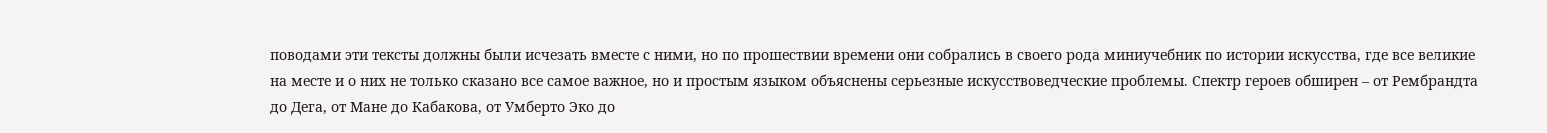поводами эти тексты должны были исчезать вместе с ними, но по прошествии времени они собрались в своего рода миниучебник по истории искусства, где все великие на месте и о них не только сказано все самое важное, но и простым языком объяснены серьезные искусствоведческие проблемы. Спектр героев обширен – от Рембрандта до Дега, от Мане до Кабакова, от Умберто Эко до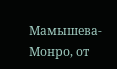Мамышева-Монро, от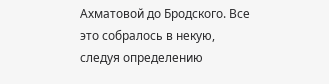Ахматовой до Бродского. Все это собралось в некую, следуя определению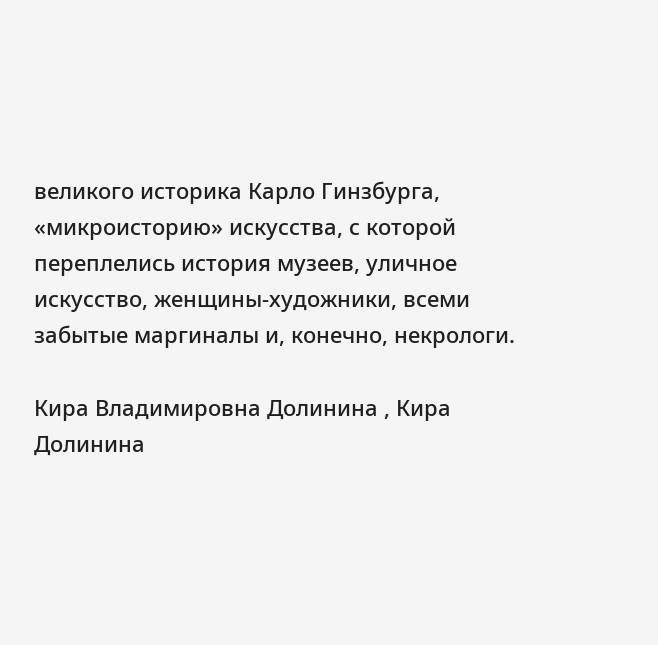великого историка Карло Гинзбурга, «микроисторию» искусства, с которой переплелись история музеев, уличное искусство, женщины-художники, всеми забытые маргиналы и, конечно, некрологи.

Кира Владимировна Долинина , Кира Долинина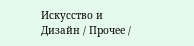Искусство и Дизайн / Прочее /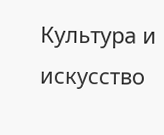Культура и искусство